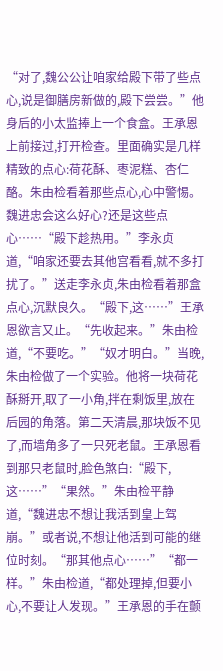“对了,魏公公让咱家给殿下带了些点心,说是御膳房新做的,殿下尝尝。”他身后的小太监捧上一个食盒。王承恩上前接过,打开检查。里面确实是几样精致的点心:荷花酥、枣泥糕、杏仁酪。朱由检看着那些点心,心中警惕。魏进忠会这么好心?还是这些点心……“殿下趁热用。”李永贞道,“咱家还要去其他宫看看,就不多打扰了。”送走李永贞,朱由检看着那盒点心,沉默良久。“殿下,这……”王承恩欲言又止。“先收起来。”朱由检道,“不要吃。”“奴才明白。”当晚,朱由检做了一个实验。他将一块荷花酥掰开,取了一小角,拌在剩饭里,放在后园的角落。第二天清晨,那块饭不见了,而墙角多了一只死老鼠。王承恩看到那只老鼠时,脸色煞白:“殿下,这……”“果然。”朱由检平静道,“魏进忠不想让我活到皇上驾崩。”或者说,不想让他活到可能的继位时刻。“那其他点心……”“都一样。”朱由检道,“都处理掉,但要小心,不要让人发现。”王承恩的手在颤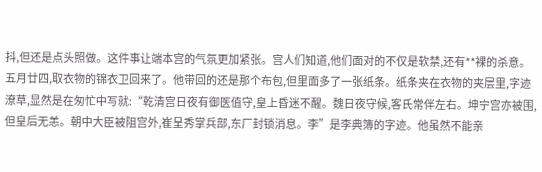抖,但还是点头照做。这件事让端本宫的气氛更加紧张。宫人们知道,他们面对的不仅是软禁,还有**裸的杀意。五月廿四,取衣物的锦衣卫回来了。他带回的还是那个布包,但里面多了一张纸条。纸条夹在衣物的夹层里,字迹潦草,显然是在匆忙中写就:“乾清宫日夜有御医值守,皇上昏迷不醒。魏日夜守候,客氏常伴左右。坤宁宫亦被围,但皇后无恙。朝中大臣被阻宫外,崔呈秀掌兵部,东厂封锁消息。李”是李典簿的字迹。他虽然不能亲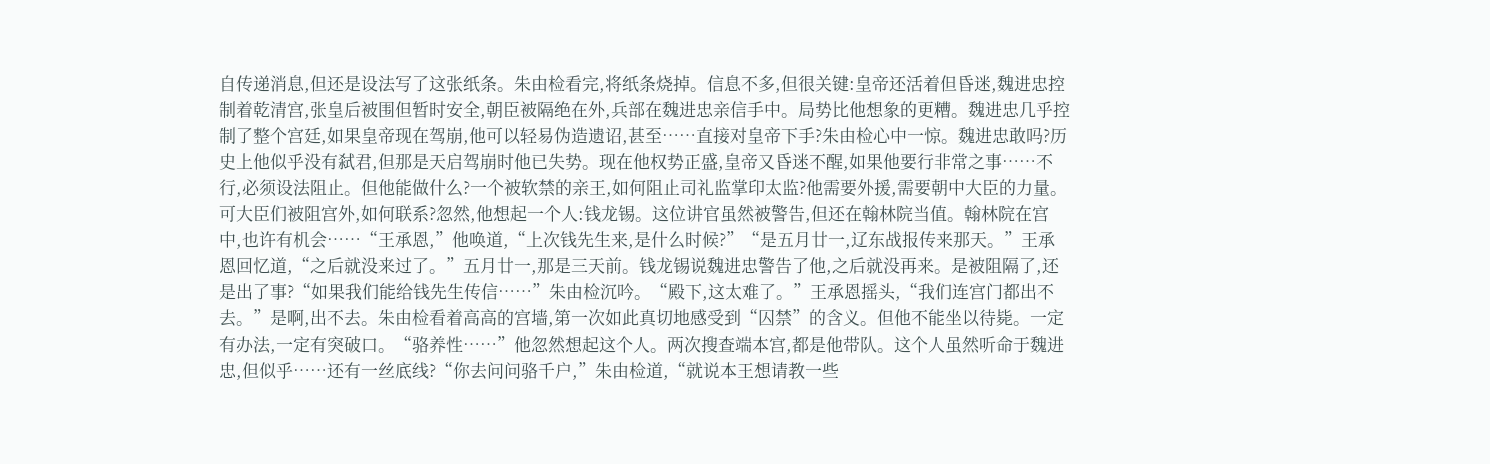自传递消息,但还是设法写了这张纸条。朱由检看完,将纸条烧掉。信息不多,但很关键:皇帝还活着但昏迷,魏进忠控制着乾清宫,张皇后被围但暂时安全,朝臣被隔绝在外,兵部在魏进忠亲信手中。局势比他想象的更糟。魏进忠几乎控制了整个宫廷,如果皇帝现在驾崩,他可以轻易伪造遗诏,甚至……直接对皇帝下手?朱由检心中一惊。魏进忠敢吗?历史上他似乎没有弑君,但那是天启驾崩时他已失势。现在他权势正盛,皇帝又昏迷不醒,如果他要行非常之事……不行,必须设法阻止。但他能做什么?一个被软禁的亲王,如何阻止司礼监掌印太监?他需要外援,需要朝中大臣的力量。可大臣们被阻宫外,如何联系?忽然,他想起一个人:钱龙锡。这位讲官虽然被警告,但还在翰林院当值。翰林院在宫中,也许有机会……“王承恩,”他唤道,“上次钱先生来,是什么时候?”“是五月廿一,辽东战报传来那天。”王承恩回忆道,“之后就没来过了。”五月廿一,那是三天前。钱龙锡说魏进忠警告了他,之后就没再来。是被阻隔了,还是出了事?“如果我们能给钱先生传信……”朱由检沉吟。“殿下,这太难了。”王承恩摇头,“我们连宫门都出不去。”是啊,出不去。朱由检看着高高的宫墙,第一次如此真切地感受到“囚禁”的含义。但他不能坐以待毙。一定有办法,一定有突破口。“骆养性……”他忽然想起这个人。两次搜查端本宫,都是他带队。这个人虽然听命于魏进忠,但似乎……还有一丝底线?“你去问问骆千户,”朱由检道,“就说本王想请教一些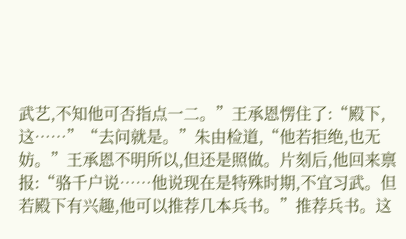武艺,不知他可否指点一二。”王承恩愣住了:“殿下,这……”“去问就是。”朱由检道,“他若拒绝,也无妨。”王承恩不明所以,但还是照做。片刻后,他回来禀报:“骆千户说……他说现在是特殊时期,不宜习武。但若殿下有兴趣,他可以推荐几本兵书。”推荐兵书。这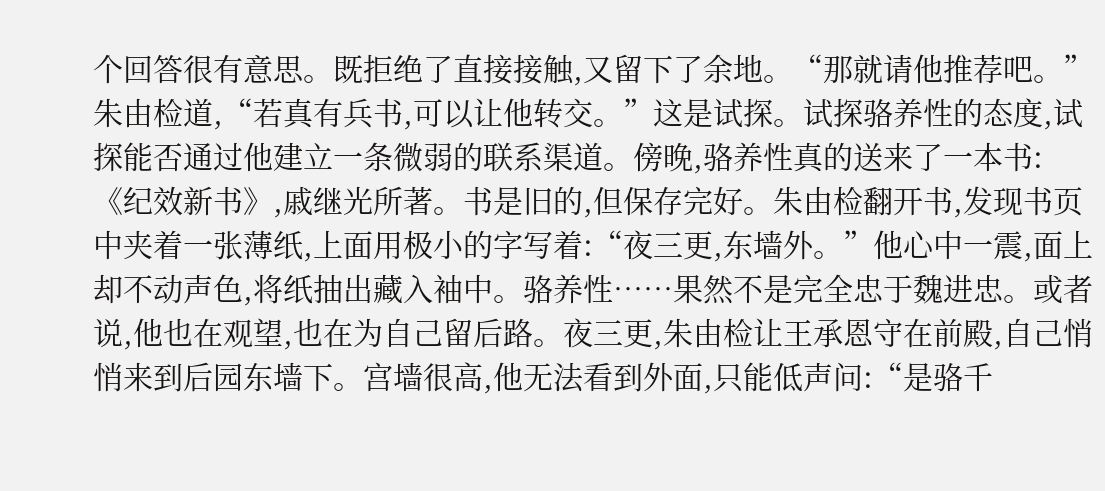个回答很有意思。既拒绝了直接接触,又留下了余地。“那就请他推荐吧。”朱由检道,“若真有兵书,可以让他转交。”这是试探。试探骆养性的态度,试探能否通过他建立一条微弱的联系渠道。傍晚,骆养性真的送来了一本书:《纪效新书》,戚继光所著。书是旧的,但保存完好。朱由检翻开书,发现书页中夹着一张薄纸,上面用极小的字写着:“夜三更,东墙外。”他心中一震,面上却不动声色,将纸抽出藏入袖中。骆养性……果然不是完全忠于魏进忠。或者说,他也在观望,也在为自己留后路。夜三更,朱由检让王承恩守在前殿,自己悄悄来到后园东墙下。宫墙很高,他无法看到外面,只能低声问:“是骆千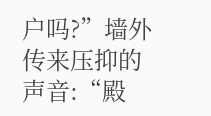户吗?”墙外传来压抑的声音:“殿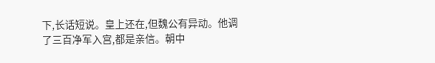下,长话短说。皇上还在,但魏公有异动。他调了三百净军入宫,都是亲信。朝中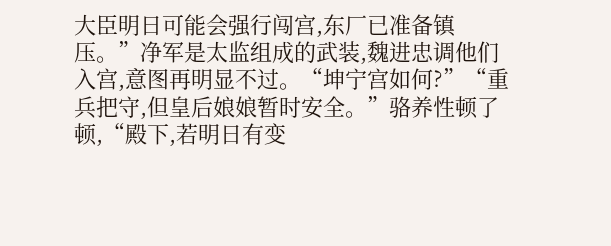大臣明日可能会强行闯宫,东厂已准备镇压。”净军是太监组成的武装,魏进忠调他们入宫,意图再明显不过。“坤宁宫如何?”“重兵把守,但皇后娘娘暂时安全。”骆养性顿了顿,“殿下,若明日有变